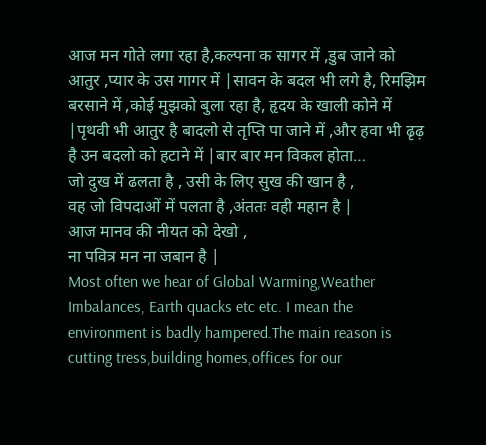आज मन गोते लगा रहा है,कल्पना क सागर में ,डुब जाने को आतुर ,प्यार के उस गागर में |सावन के बदल भी लगे है, रिमझिम बरसाने में ,कोई मुझको बुला रहा है, हृदय के खाली कोने में |पृथवी भी आतुर है बादलो से तृप्ति पा जाने में ,और हवा भी ढृढ़ है उन बदलो को हटाने में |बार बार मन विकल होता…
जो दुख में ढलता है , उसी के लिए सुख की खान है ,
वह जो विपदाओं में पलता है ,अंततः वही महान है |
आज मानव की नीयत को देखो ,
ना पवित्र मन ना जबान है |
Most often we hear of Global Warming,Weather Imbalances, Earth quacks etc etc. I mean the environment is badly hampered.The main reason is cutting tress,building homes,offices for our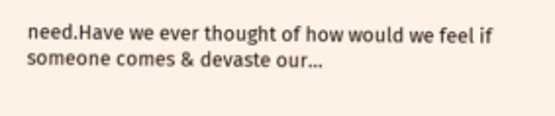need.Have we ever thought of how would we feel if someone comes & devaste our…